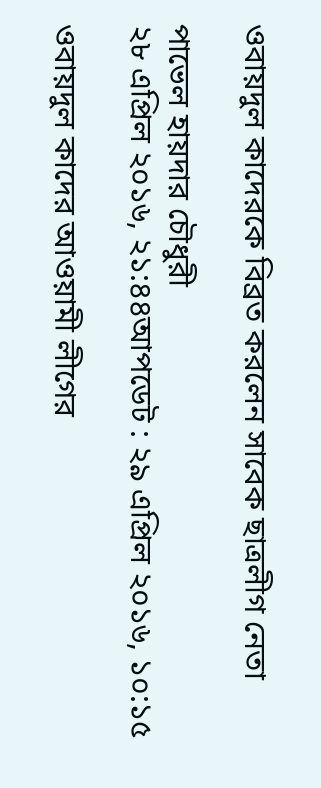ওবায়দুল কাদেরকে বিব্রত করলেন সাবেক ছাত্রলীগ নেতা

পাভেল হায়দার চৌধুরী
২৮ এপ্রিল ২০১৬, ২১:৪৪আপডেট : ২৯ এপ্রিল ২০১৬, ১০:১৫

ওবায়দুল কাদের আওয়ামী লীগের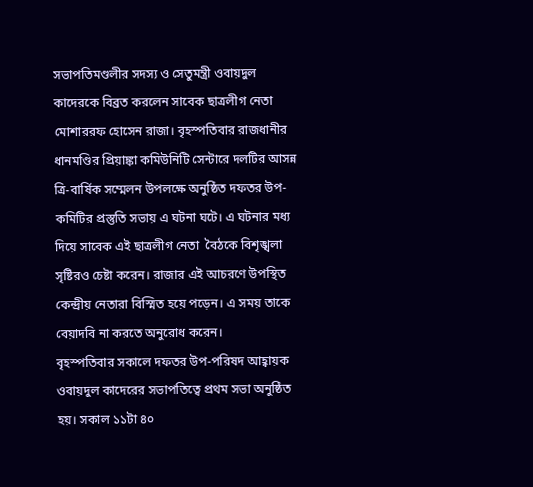সভাপতিমণ্ডলীর সদস্য ও সেতুমন্ত্রী ওবায়দুল কাদেরকে বিব্রত করলেন সাবেক ছাত্রলীগ নেতা মোশাররফ হোসেন রাজা। বৃহস্পতিবার রাজধানীর ধানমণ্ডির প্রিয়াঙ্কা কমিউনিটি সেন্টারে দলটির আসন্ন ত্রি-বার্ষিক সম্মেলন উপলক্ষে অনুষ্ঠিত দফতর উপ-কমিটির প্রস্তুতি সভায় এ ঘটনা ঘটে। এ ঘটনার মধ্য দিয়ে সাবেক এই ছাত্রলীগ নেতা  বৈঠকে বিশৃঙ্খলা সৃষ্টিরও চেষ্টা করেন। রাজার এই আচরণে উপস্থিত কেন্দ্রীয় নেতারা বিস্মিত হয়ে পড়েন। এ সময় তাকে বেয়াদবি না করতে অনুরোধ করেন।
বৃহস্পতিবার সকালে দফতর উপ-পরিষদ আহ্বায়ক ওবায়দুল কাদেরের সভাপতিত্বে প্রথম সভা অনুষ্ঠিত হয়। সকাল ১১টা ৪০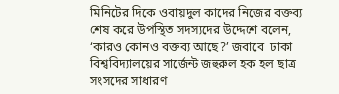মিনিটের দিকে ওবায়দুল কাদের নিজের বক্তব্য শেষ করে উপস্থিত সদস্যদের উদ্দেশে বলেন, ‘কারও কোনও বক্তব্য আছে?’ জবাবে  ঢাকা বিশ্ববিদ্যালয়ের সার্জেন্ট জহুরুল হক হল ছাত্র সংসদের সাধারণ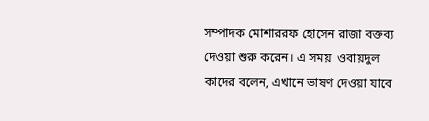সম্পাদক মোশাররফ হোসেন রাজা বক্তব্য দেওয়া শুরু করেন। এ সময়  ওবায়দুল কাদের বলেন, এখানে ভাষণ দেওয়া যাবে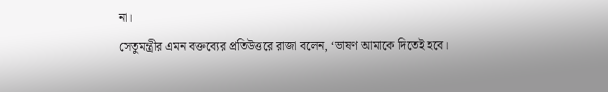না।
সেতুমন্ত্রীর এমন বক্তব্যের প্রতিউত্তরে রাজা বলেন, ‘ভাষণ আমাকে দিতেই হবে।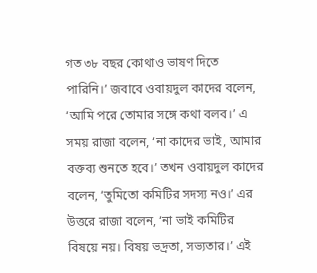গত ৩৮ বছর কোথাও ভাষণ দিতে পারিনি।’ জবাবে ওবায়দুল কাদের বলেন, ‘আমি পরে তোমার সঙ্গে কথা বলব।’ এ সময় রাজা বলেন, ‘না কাদের ভাই, আমার বক্তব্য শুনতে হবে।’ তখন ওবায়দুল কাদের বলেন, ‘তুমিতো কমিটির সদস্য নও।’ এর উত্তরে রাজা বলেন, ‘না ভাই কমিটির বিষয়ে নয়। বিষয় ভদ্রতা, সভ্যতার।’ এই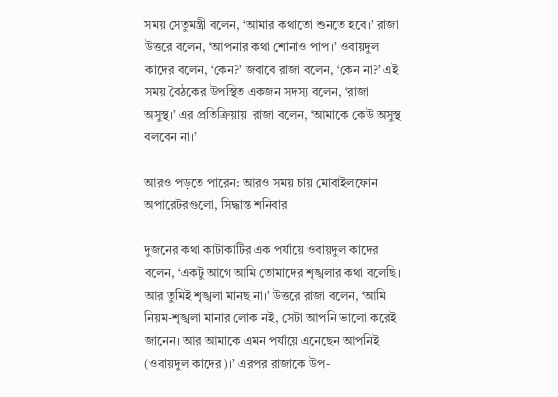সময় সেতুমন্ত্রী বলেন, ‘আমার কথাতো শুনতে হবে।’ রাজা উত্তরে বলেন, ‘আপনার কথা শোনাও পাপ।’ ওবায়দুল কাদের বলেন, ‘কেন?’ জবাবে রাজা বলেন, ‘কেন না?’ এই সময় বৈঠকের উপস্থিত একজন সদস্য বলেন, ‘রাজা অসুস্থ।’ এর প্রতিক্রিয়ায়  রাজা বলেন, ‘আমাকে কেউ অসুস্থ বলবেন না।’

আরও পড়তে পারেন: আরও সময় চায় মোবাইলফোন অপারেটরগুলো, সিদ্ধান্ত শনিবার

দুজনের কথা কাটাকাটির এক পর্যায়ে ওবায়দুল কাদের বলেন, ‘একটু আগে আমি তোমাদের শৃঙ্খলার কথা বলেছি। আর তুমিই শৃঙ্খলা মানছ না।’ উত্তরে রাজা বলেন, ‘আমি নিয়ম-শৃঙ্খলা মানার লোক নই, সেটা আপনি ভালো করেই জানেন। আর আমাকে এমন পর্যায়ে এনেছেন আপনিই (ওবায়দুল কাদের)।’ এরপর রাজাকে উপ-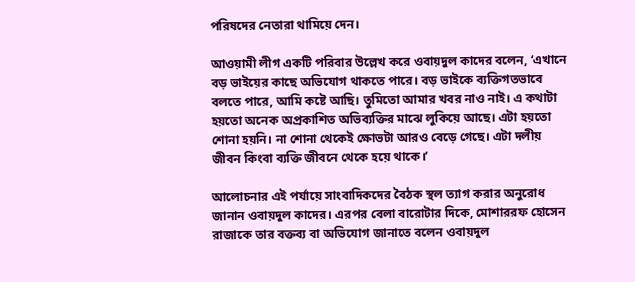পরিষদের নেতারা থামিয়ে দেন।

আওয়ামী লীগ একটি পরিবার উল্লেখ করে ওবায়দুল কাদের বলেন, ‘এখানে বড় ভাইয়ের কাছে অভিযোগ থাকতে পারে। বড় ভাইকে ব্যক্তিগতভাবে বলতে পারে, আমি কষ্টে আছি। তুমিতো আমার খবর নাও নাই। এ কথাটা হয়তো অনেক অপ্রকাশিত অভিব্যক্তির মাঝে লুকিয়ে আছে। এটা হয়তো শোনা হয়নি। না শোনা থেকেই ক্ষোভটা আরও বেড়ে গেছে। এটা দলীয় জীবন কিংবা ব্যক্তি জীবনে থেকে হয়ে থাকে।’

আলোচনার এই পর্যায়ে সাংবাদিকদের বৈঠক স্থল ত্যাগ করার অনুরোধ জানান ওবায়দুল কাদের। এরপর বেলা বারোটার দিকে, মোশাররফ হোসেন রাজাকে তার বক্তব্য বা অভিযোগ জানাতে বলেন ওবায়দুল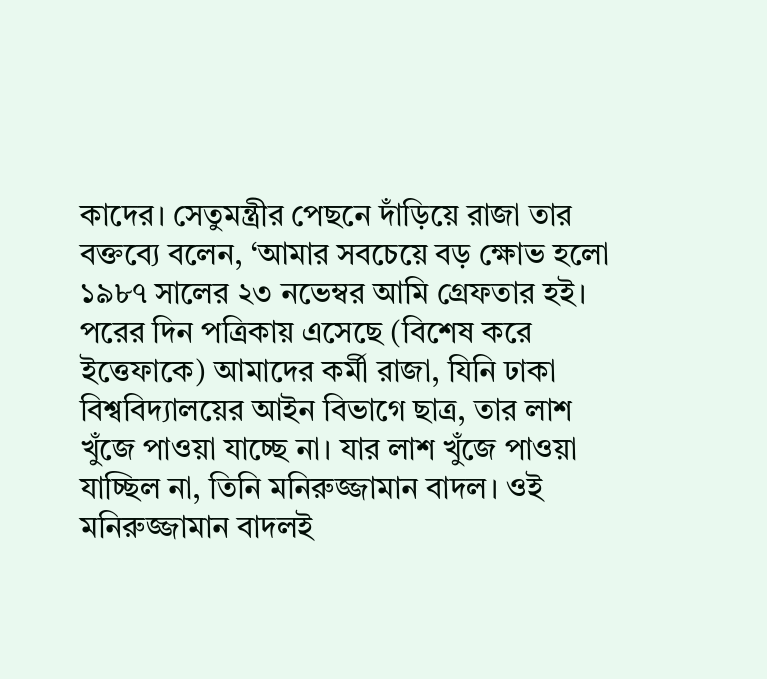কাদের। সেতুমন্ত্রীর পেছনে দাঁড়িয়ে রাজা তার বক্তব্যে বলেন, ‘আমার সবচেয়ে বড় ক্ষোভ হলো ১৯৮৭ সালের ২৩ নভেম্বর আমি গ্রেফতার হই। পরের দিন পত্রিকায় এসেছে (বিশেষ করে ইত্তেফাকে) আমাদের কর্মী রাজা, যিনি ঢাকা বিশ্ববিদ্যালয়ের আইন বিভাগে ছাত্র, তার লাশ খুঁজে পাওয়া যাচ্ছে না। যার লাশ খুঁজে পাওয়া যাচ্ছিল না, তিনি মনিরুজ্জামান বাদল। ওই মনিরুজ্জামান বাদলই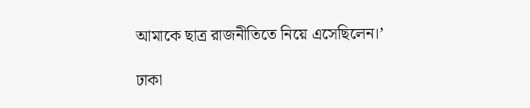আমাকে ছাত্র রাজনীতিতে নিয়ে এসেছিলেন।’

ঢাকা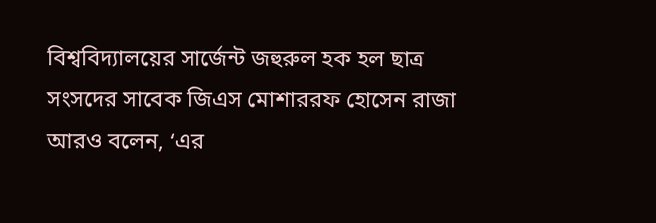বিশ্ববিদ্যালয়ের সার্জেন্ট জহুরুল হক হল ছাত্র সংসদের সাবেক জিএস মোশাররফ হোসেন রাজা আরও বলেন, ‘এর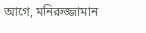আগে, মনিরুজ্জামান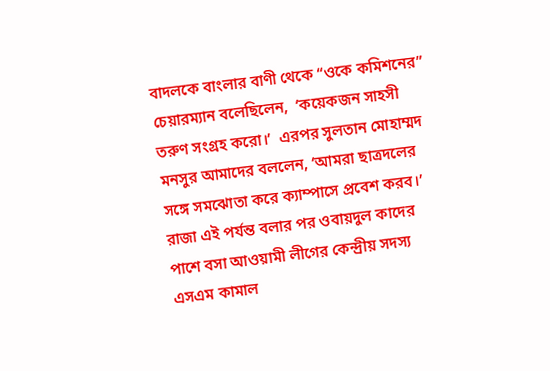বাদলকে বাংলার বাণী থেকে ‘‘ওকে কমিশনের’’ চেয়ারম্যান বলেছিলেন,  ‘কয়েকজন সাহসী তরুণ সংগ্রহ করো।’  এরপর সুলতান মোহাম্মদ মনসুর আমাদের বললেন, ‘আমরা ছাত্রদলের সঙ্গে সমঝোতা করে ক্যাম্পাসে প্রবেশ করব।’ রাজা এই পর্যন্ত বলার পর ওবায়দুল কাদের পাশে বসা আওয়ামী লীগের কেন্দ্রীয় সদস্য এসএম কামাল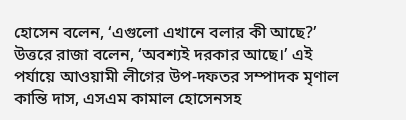হোসেন বলেন, ‘এগুলো এখানে বলার কী আছে?’ উত্তরে রাজা বলেন, ‘অবশ্যই দরকার আছে।’ এই পর্যায়ে আওয়ামী লীগের উপ-দফতর সম্পাদক মৃণাল কান্তি দাস, এসএম কামাল হোসেনসহ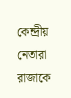কেন্দ্রীয় নেতারা রাজাকে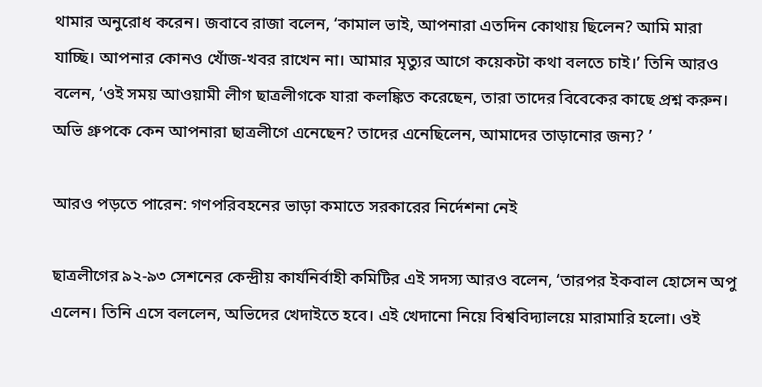থামার অনুরোধ করেন। জবাবে রাজা বলেন, ‘কামাল ভাই, আপনারা এতদিন কোথায় ছিলেন? আমি মারা যাচ্ছি। আপনার কোনও খোঁজ-খবর রাখেন না। আমার মৃত্যুর আগে কয়েকটা কথা বলতে চাই।’ তিনি আরও বলেন, ‘ওই সময় আওয়ামী লীগ ছাত্রলীগকে যারা কলঙ্কিত করেছেন, তারা তাদের বিবেকের কাছে প্রশ্ন করুন। অভি গ্রুপকে কেন আপনারা ছাত্রলীগে এনেছেন? তাদের এনেছিলেন, আমাদের তাড়ানোর জন্য? ’

আরও পড়তে পারেন: গণপরিবহনের ভাড়া কমাতে সরকারের নির্দেশনা নেই

ছাত্রলীগের ৯২-৯৩ সেশনের কেন্দ্রীয় কার্যনির্বাহী কমিটির এই সদস্য আরও বলেন, ‘তারপর ইকবাল হোসেন অপু এলেন। তিনি এসে বললেন, অভিদের খেদাইতে হবে। এই খেদানো নিয়ে বিশ্ববিদ্যালয়ে মারামারি হলো। ওই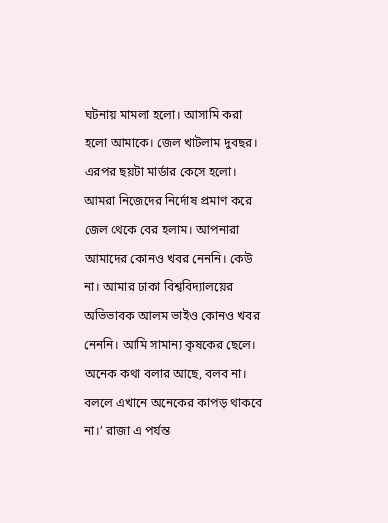ঘটনায় মামলা হলো। আসামি করা হলো আমাকে। জেল খাটলাম দুবছর। এরপর ছয়টা মার্ডার কেসে হলো। আমরা নিজেদের নির্দোষ প্রমাণ করে জেল থেকে বের হলাম। আপনারা আমাদের কোনও খবর নেননি। কেউ না। আমার ঢাকা বিশ্ববিদ্যালয়ের অভিভাবক আলম ভাইও কোনও খবর নেননি। আমি সামান্য কৃষকের ছেলে। অনেক কথা বলার আছে, বলব না। বললে এখানে অনেকের কাপড় থাকবে না।’ রাজা এ পর্যন্ত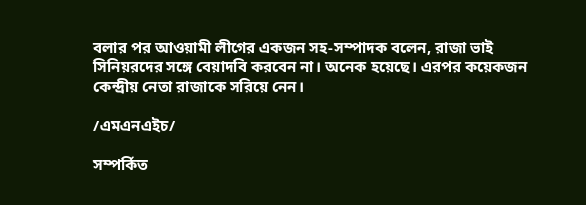বলার পর আওয়ামী লীগের একজন সহ-সম্পাদক বলেন, রাজা ভাই সিনিয়রদের সঙ্গে বেয়াদবি করবেন না। অনেক হয়েছে। এরপর কয়েকজন কেন্দ্রীয় নেতা রাজাকে সরিয়ে নেন।

/এমএনএইচ/

সম্পর্কিত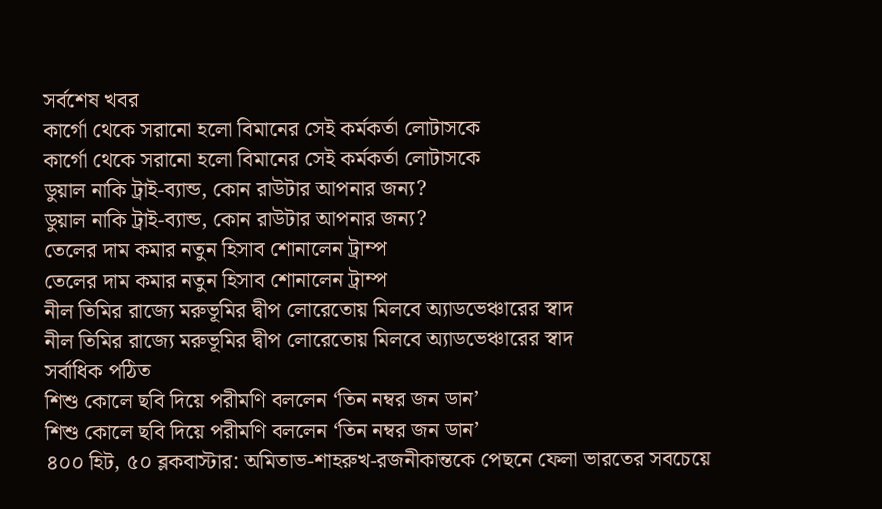সর্বশেষ খবর
কার্গো থেকে সরানো হলো বিমানের সেই কর্মকর্তা লোটাসকে
কার্গো থেকে সরানো হলো বিমানের সেই কর্মকর্তা লোটাসকে
ডুয়াল নাকি ট্রাই-ব্যান্ড, কোন রাউটার আপনার জন্য?
ডুয়াল নাকি ট্রাই-ব্যান্ড, কোন রাউটার আপনার জন্য?
তেলের দাম কমার নতুন হিসাব শোনালেন ট্রাম্প
তেলের দাম কমার নতুন হিসাব শোনালেন ট্রাম্প
নীল তিমির রাজ্যে মরুভূমির দ্বীপ লোরেতোয় মিলবে অ্যাডভেঞ্চারের স্বাদ
নীল তিমির রাজ্যে মরুভূমির দ্বীপ লোরেতোয় মিলবে অ্যাডভেঞ্চারের স্বাদ
সর্বাধিক পঠিত
শিশু কোলে ছবি দিয়ে পরীমণি বললেন ‘তিন নম্বর জন ডান’
শিশু কোলে ছবি দিয়ে পরীমণি বললেন ‘তিন নম্বর জন ডান’
৪০০ হিট, ৫০ ব্লকবাস্টার: অমিতাভ-শাহরুখ-রজনীকান্তকে পেছনে ফেলা ভারতের সবচেয়ে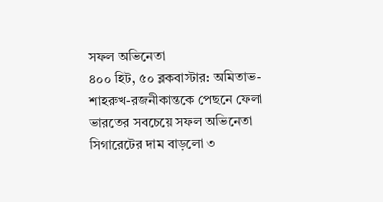সফল অভিনেতা
৪০০ হিট, ৫০ ব্লকবাস্টার: অমিতাভ-শাহরুখ-রজনীকান্তকে পেছনে ফেলা ভারতের সবচেয়ে সফল অভিনেতা
সিগারেটের দাম বাড়লো ৩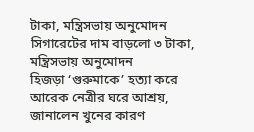টাকা, মন্ত্রিসভায় অনুমোদন
সিগারেটের দাম বাড়লো ৩ টাকা, মন্ত্রিসভায় অনুমোদন
হিজড়া ‘গুরুমাকে’ হত্যা করে আরেক নেত্রীর ঘরে আশ্রয়, জানালেন খুনের কারণ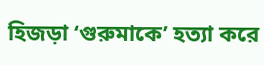হিজড়া ‘গুরুমাকে’ হত্যা করে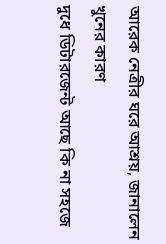আরেক নেত্রীর ঘরে আশ্রয়, জানালেন খুনের কারণ
দুধে ডিটারজেন্ট আছে কি না সহজে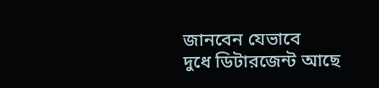জানবেন যেভাবে
দুধে ডিটারজেন্ট আছে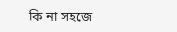কি না সহজে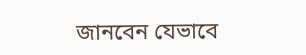জানবেন যেভাবে